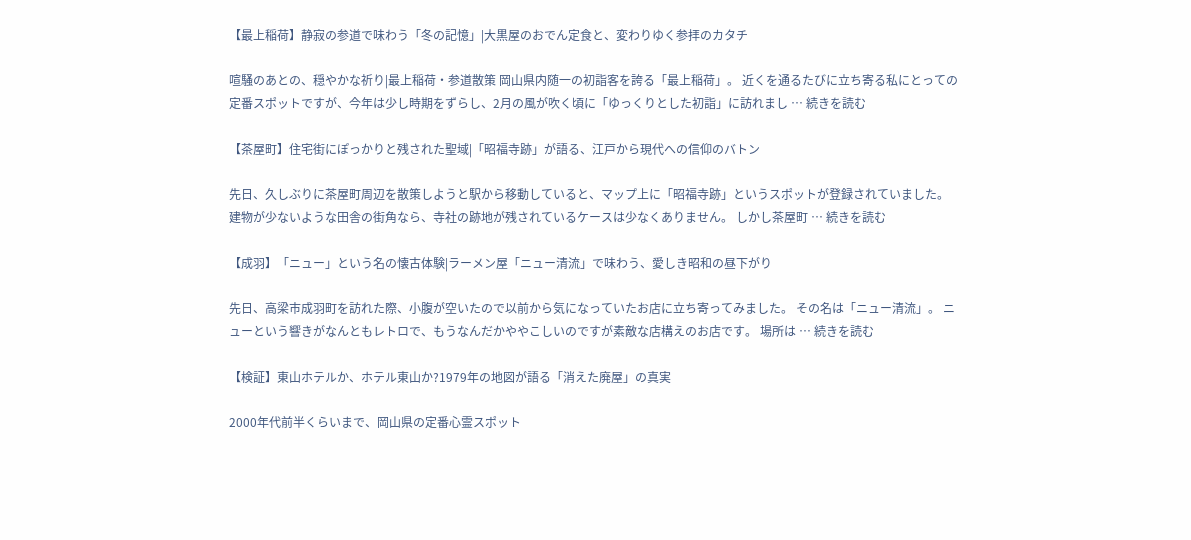【最上稲荷】静寂の参道で味わう「冬の記憶」|大黒屋のおでん定食と、変わりゆく参拝のカタチ

喧騒のあとの、穏やかな祈り|最上稲荷・参道散策 岡山県内随一の初詣客を誇る「最上稲荷」。 近くを通るたびに立ち寄る私にとっての定番スポットですが、今年は少し時期をずらし、2月の風が吹く頃に「ゆっくりとした初詣」に訪れまし … 続きを読む

【茶屋町】住宅街にぽっかりと残された聖域|「昭福寺跡」が語る、江戸から現代への信仰のバトン

先日、久しぶりに茶屋町周辺を散策しようと駅から移動していると、マップ上に「昭福寺跡」というスポットが登録されていました。 建物が少ないような田舎の街角なら、寺社の跡地が残されているケースは少なくありません。 しかし茶屋町 … 続きを読む

【成羽】「ニュー」という名の懐古体験|ラーメン屋「ニュー清流」で味わう、愛しき昭和の昼下がり

先日、高梁市成羽町を訪れた際、小腹が空いたので以前から気になっていたお店に立ち寄ってみました。 その名は「ニュー清流」。 ニューという響きがなんともレトロで、もうなんだかややこしいのですが素敵な店構えのお店です。 場所は … 続きを読む

【検証】東山ホテルか、ホテル東山か?1979年の地図が語る「消えた廃屋」の真実

2000年代前半くらいまで、岡山県の定番心霊スポット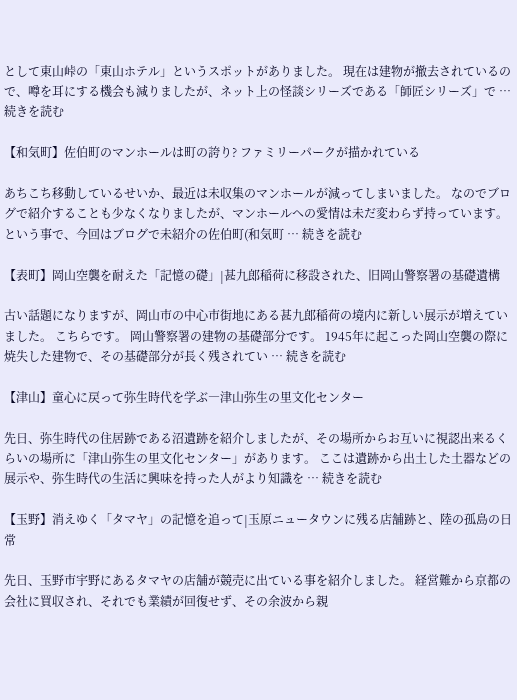として東山峠の「東山ホテル」というスポットがありました。 現在は建物が撤去されているので、噂を耳にする機会も減りましたが、ネット上の怪談シリーズである「師匠シリーズ」で … 続きを読む

【和気町】佐伯町のマンホールは町の誇り? ファミリーパークが描かれている

あちこち移動しているせいか、最近は未収集のマンホールが減ってしまいました。 なのでブログで紹介することも少なくなりましたが、マンホールへの愛情は未だ変わらず持っています。 という事で、今回はブログで未紹介の佐伯町(和気町 … 続きを読む

【表町】岡山空襲を耐えた「記憶の礎」|甚九郎稲荷に移設された、旧岡山警察署の基礎遺構

古い話題になりますが、岡山市の中心市街地にある甚九郎稲荷の境内に新しい展示が増えていました。 こちらです。 岡山警察署の建物の基礎部分です。 1945年に起こった岡山空襲の際に焼失した建物で、その基礎部分が長く残されてい … 続きを読む

【津山】童心に戻って弥生時代を学ぶ―津山弥生の里文化センター

先日、弥生時代の住居跡である沼遺跡を紹介しましたが、その場所からお互いに視認出来るくらいの場所に「津山弥生の里文化センター」があります。 ここは遺跡から出土した土器などの展示や、弥生時代の生活に興味を持った人がより知識を … 続きを読む

【玉野】消えゆく「タマヤ」の記憶を追って|玉原ニュータウンに残る店舗跡と、陸の孤島の日常

先日、玉野市宇野にあるタマヤの店舗が競売に出ている事を紹介しました。 経営難から京都の会社に買収され、それでも業績が回復せず、その余波から親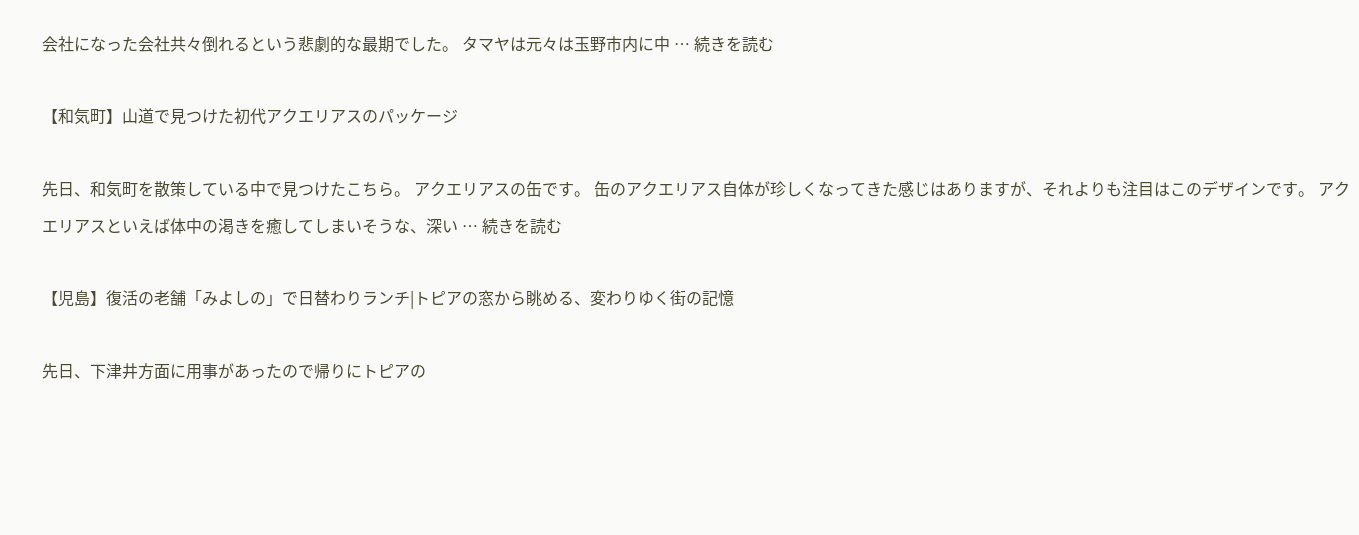会社になった会社共々倒れるという悲劇的な最期でした。 タマヤは元々は玉野市内に中 … 続きを読む

【和気町】山道で見つけた初代アクエリアスのパッケージ

先日、和気町を散策している中で見つけたこちら。 アクエリアスの缶です。 缶のアクエリアス自体が珍しくなってきた感じはありますが、それよりも注目はこのデザインです。 アクエリアスといえば体中の渇きを癒してしまいそうな、深い … 続きを読む

【児島】復活の老舗「みよしの」で日替わりランチ|トピアの窓から眺める、変わりゆく街の記憶

先日、下津井方面に用事があったので帰りにトピアの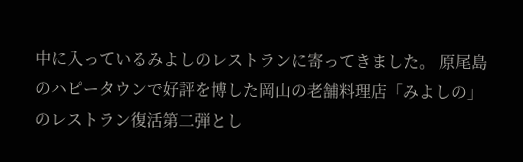中に入っているみよしのレストランに寄ってきました。 原尾島のハピータウンで好評を博した岡山の老舗料理店「みよしの」のレストラン復活第二弾とし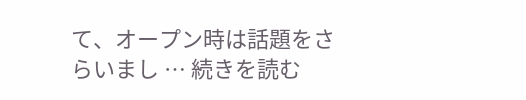て、オープン時は話題をさらいまし … 続きを読む